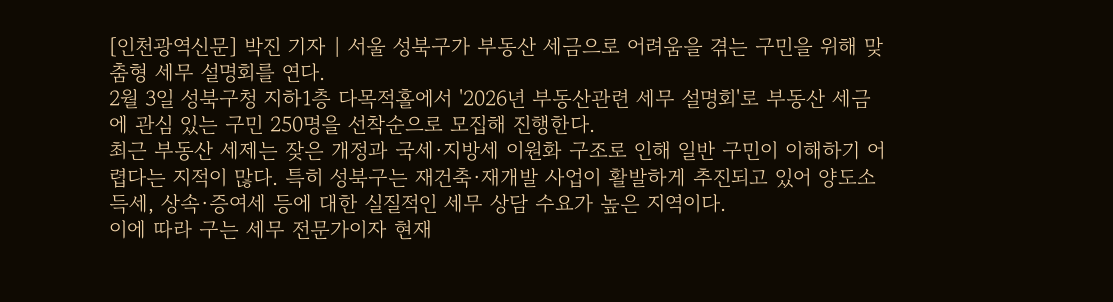[인천광역신문] 박진 기자 | 서울 성북구가 부동산 세금으로 어려움을 겪는 구민을 위해 맞춤형 세무 설명회를 연다.
2월 3일 성북구청 지하1층 다목적홀에서 '2026년 부동산관련 세무 설명회'로 부동산 세금에 관심 있는 구민 250명을 선착순으로 모집해 진행한다.
최근 부동산 세제는 잦은 개정과 국세·지방세 이원화 구조로 인해 일반 구민이 이해하기 어렵다는 지적이 많다. 특히 성북구는 재건축·재개발 사업이 활발하게 추진되고 있어 양도소득세, 상속·증여세 등에 대한 실질적인 세무 상담 수요가 높은 지역이다.
이에 따라 구는 세무 전문가이자 현재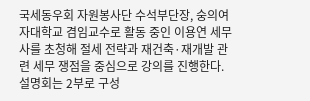국세동우회 자원봉사단 수석부단장, 숭의여자대학교 겸임교수로 활동 중인 이용연 세무사를 초청해 절세 전략과 재건축·재개발 관련 세무 쟁점을 중심으로 강의를 진행한다.
설명회는 2부로 구성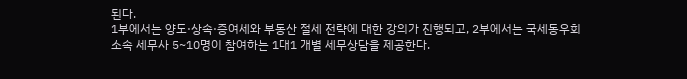된다.
1부에서는 양도·상속·증여세와 부동산 절세 전략에 대한 강의가 진행되고, 2부에서는 국세동우회 소속 세무사 5~10명이 참여하는 1대1 개별 세무상담을 제공한다.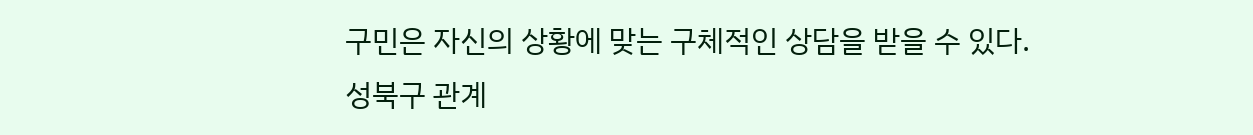구민은 자신의 상황에 맞는 구체적인 상담을 받을 수 있다.
성북구 관계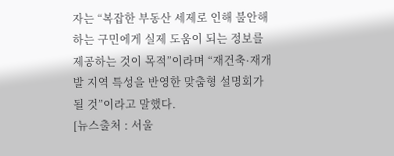자는 “복잡한 부동산 세제로 인해 불안해하는 구민에게 실제 도움이 되는 정보를 제공하는 것이 목적”이라며 “재건축·재개발 지역 특성을 반영한 맞춤형 설명회가 될 것”이라고 말했다.
[뉴스출처 : 서울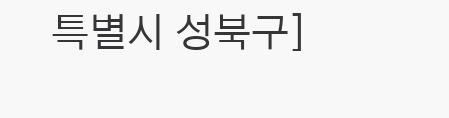특별시 성북구]